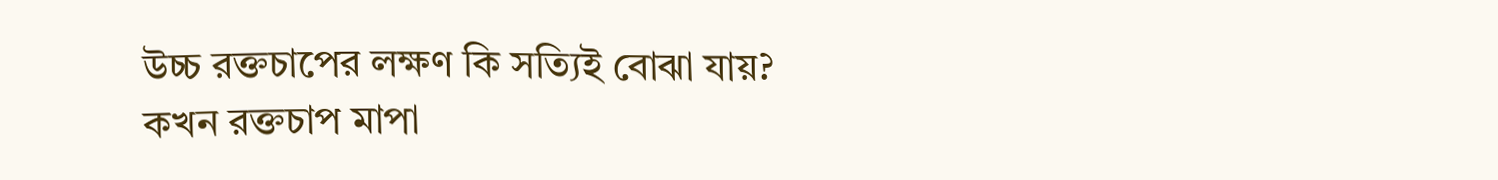উচ্চ রক্তচাপের লক্ষণ কি সত্যিই বোঝা যায়? কখন রক্তচাপ মাপা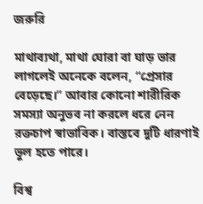জরুরি

মাথাব্যথা, মাথা ঘোরা বা ঘাড় ভার লাগলেই অনেকে বলেন, “প্রেসার বেড়েছে।” আবার কোনো শারীরিক সমস্যা অনুভব না করলে ধরে নেন রক্তচাপ স্বাভাবিক। বাস্তবে দুটি ধারণাই ভুল হতে পারে।

বিশ্ব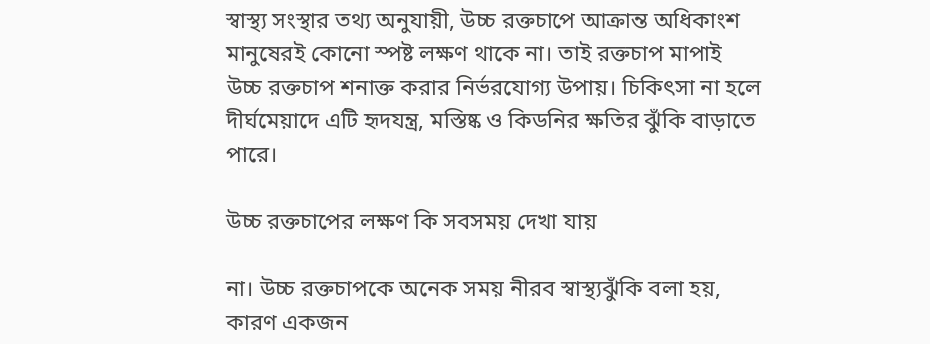স্বাস্থ্য সংস্থার তথ্য অনুযায়ী, উচ্চ রক্তচাপে আক্রান্ত অধিকাংশ মানুষেরই কোনো স্পষ্ট লক্ষণ থাকে না। তাই রক্তচাপ মাপাই উচ্চ রক্তচাপ শনাক্ত করার নির্ভরযোগ্য উপায়। চিকিৎসা না হলে দীর্ঘমেয়াদে এটি হৃদযন্ত্র, মস্তিষ্ক ও কিডনির ক্ষতির ঝুঁকি বাড়াতে পারে।

উচ্চ রক্তচাপের লক্ষণ কি সবসময় দেখা যায়

না। উচ্চ রক্তচাপকে অনেক সময় নীরব স্বাস্থ্যঝুঁকি বলা হয়, কারণ একজন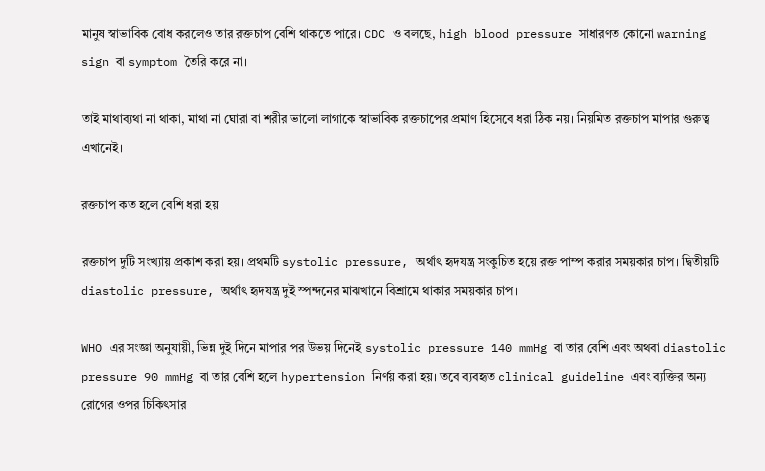মানুষ স্বাভাবিক বোধ করলেও তার রক্তচাপ বেশি থাকতে পারে। CDC ও বলছে, high blood pressure সাধারণত কোনো warning sign বা symptom তৈরি করে না।

তাই মাথাব্যথা না থাকা, মাথা না ঘোরা বা শরীর ভালো লাগাকে স্বাভাবিক রক্তচাপের প্রমাণ হিসেবে ধরা ঠিক নয়। নিয়মিত রক্তচাপ মাপার গুরুত্ব এখানেই।

রক্তচাপ কত হলে বেশি ধরা হয়

রক্তচাপ দুটি সংখ্যায় প্রকাশ করা হয়। প্রথমটি systolic pressure, অর্থাৎ হৃদযন্ত্র সংকুচিত হয়ে রক্ত পাম্প করার সময়কার চাপ। দ্বিতীয়টি diastolic pressure, অর্থাৎ হৃদযন্ত্র দুই স্পন্দনের মাঝখানে বিশ্রামে থাকার সময়কার চাপ।

WHO এর সংজ্ঞা অনুযায়ী, ভিন্ন দুই দিনে মাপার পর উভয় দিনেই systolic pressure 140 mmHg বা তার বেশি এবং অথবা diastolic pressure 90 mmHg বা তার বেশি হলে hypertension নির্ণয় করা হয়। তবে ব্যবহৃত clinical guideline এবং ব্যক্তির অন্য রোগের ওপর চিকিৎসার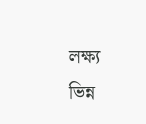লক্ষ্য ভিন্ন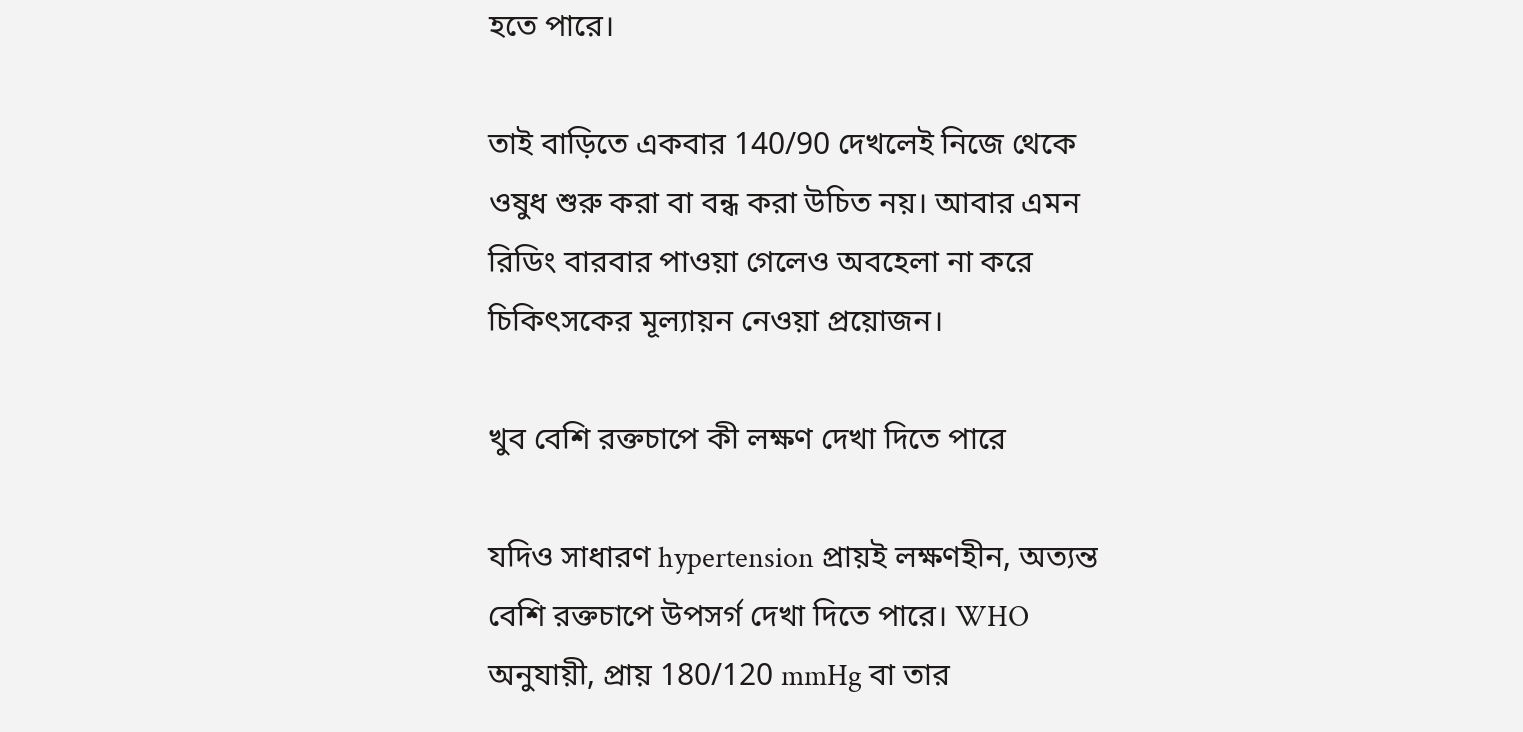হতে পারে।

তাই বাড়িতে একবার 140/90 দেখলেই নিজে থেকে ওষুধ শুরু করা বা বন্ধ করা উচিত নয়। আবার এমন রিডিং বারবার পাওয়া গেলেও অবহেলা না করে চিকিৎসকের মূল্যায়ন নেওয়া প্রয়োজন।

খুব বেশি রক্তচাপে কী লক্ষণ দেখা দিতে পারে

যদিও সাধারণ hypertension প্রায়ই লক্ষণহীন, অত্যন্ত বেশি রক্তচাপে উপসর্গ দেখা দিতে পারে। WHO অনুযায়ী, প্রায় 180/120 mmHg বা তার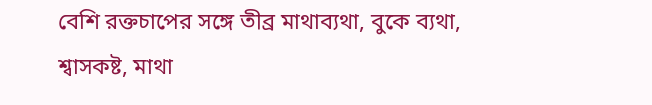বেশি রক্তচাপের সঙ্গে তীব্র মাথাব্যথা, বুকে ব্যথা, শ্বাসকষ্ট, মাথা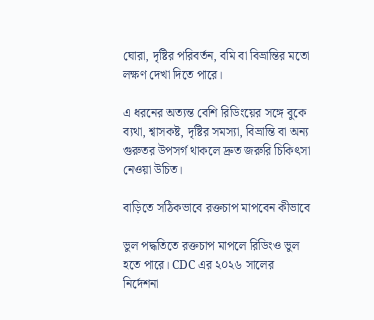ঘোরা, দৃষ্টির পরিবর্তন, বমি বা বিভ্রান্তির মতো লক্ষণ দেখা দিতে পারে।

এ ধরনের অত্যন্ত বেশি রিডিংয়ের সঙ্গে বুকে ব্যথা, শ্বাসকষ্ট, দৃষ্টির সমস্যা, বিভ্রান্তি বা অন্য গুরুতর উপসর্গ থাকলে দ্রুত জরুরি চিকিৎসা নেওয়া উচিত।

বাড়িতে সঠিকভাবে রক্তচাপ মাপবেন কীভাবে

ভুল পদ্ধতিতে রক্তচাপ মাপলে রিডিংও ভুল হতে পারে। CDC এর ২০২৬ সালের নির্দেশনা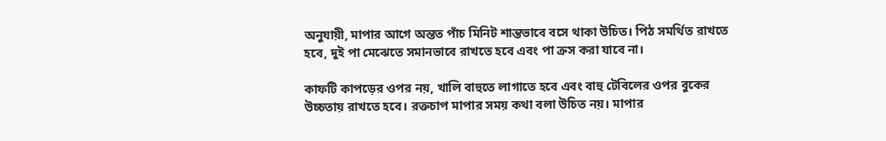অনুযায়ী, মাপার আগে অন্তত পাঁচ মিনিট শান্তভাবে বসে থাকা উচিত। পিঠ সমর্থিত রাখতে হবে, দুই পা মেঝেতে সমানভাবে রাখতে হবে এবং পা ক্রস করা যাবে না।

কাফটি কাপড়ের ওপর নয়, খালি বাহুতে লাগাতে হবে এবং বাহু টেবিলের ওপর বুকের উচ্চতায় রাখতে হবে। রক্তচাপ মাপার সময় কথা বলা উচিত নয়। মাপার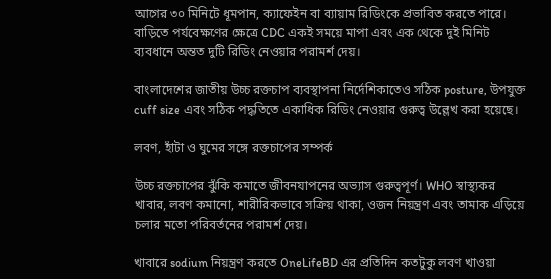আগের ৩০ মিনিটে ধূমপান, ক্যাফেইন বা ব্যায়াম রিডিংকে প্রভাবিত করতে পারে। বাড়িতে পর্যবেক্ষণের ক্ষেত্রে CDC একই সময়ে মাপা এবং এক থেকে দুই মিনিট ব্যবধানে অন্তত দুটি রিডিং নেওয়ার পরামর্শ দেয়।

বাংলাদেশের জাতীয় উচ্চ রক্তচাপ ব্যবস্থাপনা নির্দেশিকাতেও সঠিক posture, উপযুক্ত cuff size এবং সঠিক পদ্ধতিতে একাধিক রিডিং নেওয়ার গুরুত্ব উল্লেখ করা হয়েছে।

লবণ, হাঁটা ও ঘুমের সঙ্গে রক্তচাপের সম্পর্ক

উচ্চ রক্তচাপের ঝুঁকি কমাতে জীবনযাপনের অভ্যাস গুরুত্বপূর্ণ। WHO স্বাস্থ্যকর খাবার, লবণ কমানো, শারীরিকভাবে সক্রিয় থাকা, ওজন নিয়ন্ত্রণ এবং তামাক এড়িয়ে চলার মতো পরিবর্তনের পরামর্শ দেয়।

খাবারে sodium নিয়ন্ত্রণ করতে OneLifeBD এর প্রতিদিন কতটুকু লবণ খাওয়া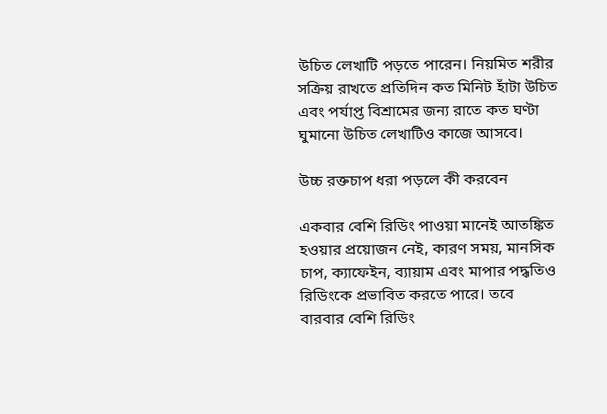উচিত লেখাটি পড়তে পারেন। নিয়মিত শরীর সক্রিয় রাখতে প্রতিদিন কত মিনিট হাঁটা উচিত এবং পর্যাপ্ত বিশ্রামের জন্য রাতে কত ঘণ্টা ঘুমানো উচিত লেখাটিও কাজে আসবে।

উচ্চ রক্তচাপ ধরা পড়লে কী করবেন

একবার বেশি রিডিং পাওয়া মানেই আতঙ্কিত হওয়ার প্রয়োজন নেই, কারণ সময়, মানসিক চাপ, ক্যাফেইন, ব্যায়াম এবং মাপার পদ্ধতিও রিডিংকে প্রভাবিত করতে পারে। তবে বারবার বেশি রিডিং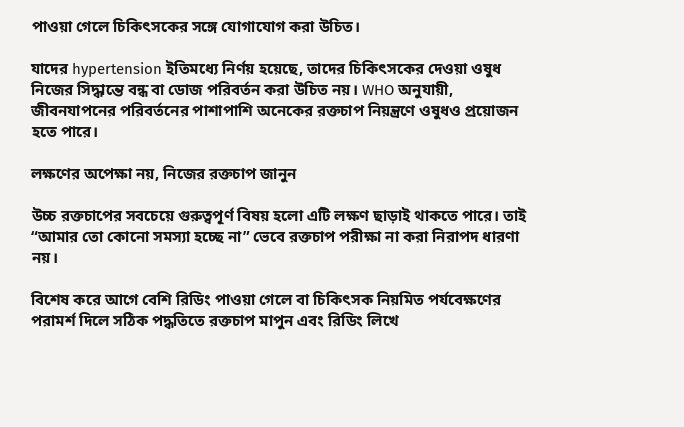পাওয়া গেলে চিকিৎসকের সঙ্গে যোগাযোগ করা উচিত।

যাদের hypertension ইতিমধ্যে নির্ণয় হয়েছে, তাদের চিকিৎসকের দেওয়া ওষুধ নিজের সিদ্ধান্তে বন্ধ বা ডোজ পরিবর্তন করা উচিত নয়। WHO অনুযায়ী, জীবনযাপনের পরিবর্তনের পাশাপাশি অনেকের রক্তচাপ নিয়ন্ত্রণে ওষুধও প্রয়োজন হতে পারে।

লক্ষণের অপেক্ষা নয়, নিজের রক্তচাপ জানুন

উচ্চ রক্তচাপের সবচেয়ে গুরুত্বপূর্ণ বিষয় হলো এটি লক্ষণ ছাড়াই থাকতে পারে। তাই “আমার তো কোনো সমস্যা হচ্ছে না” ভেবে রক্তচাপ পরীক্ষা না করা নিরাপদ ধারণা নয়।

বিশেষ করে আগে বেশি রিডিং পাওয়া গেলে বা চিকিৎসক নিয়মিত পর্যবেক্ষণের পরামর্শ দিলে সঠিক পদ্ধতিতে রক্তচাপ মাপুন এবং রিডিং লিখে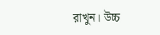রাখুন। উচ্চ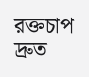রক্তচাপ দ্রুত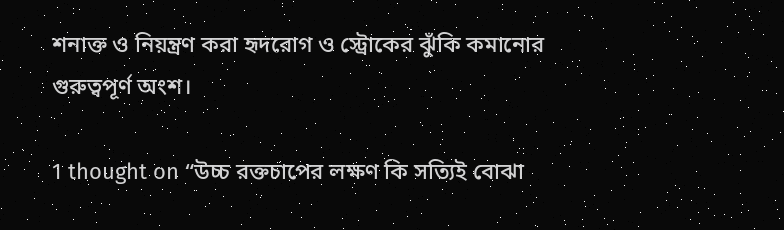শনাক্ত ও নিয়ন্ত্রণ করা হৃদরোগ ও স্ট্রোকের ঝুঁকি কমানোর গুরুত্বপূর্ণ অংশ।

1 thought on “উচ্চ রক্তচাপের লক্ষণ কি সত্যিই বোঝা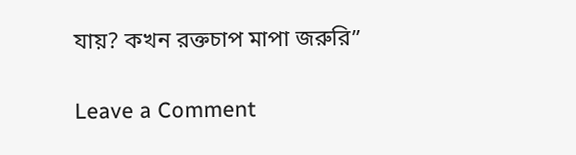যায়? কখন রক্তচাপ মাপা জরুরি”

Leave a Comment